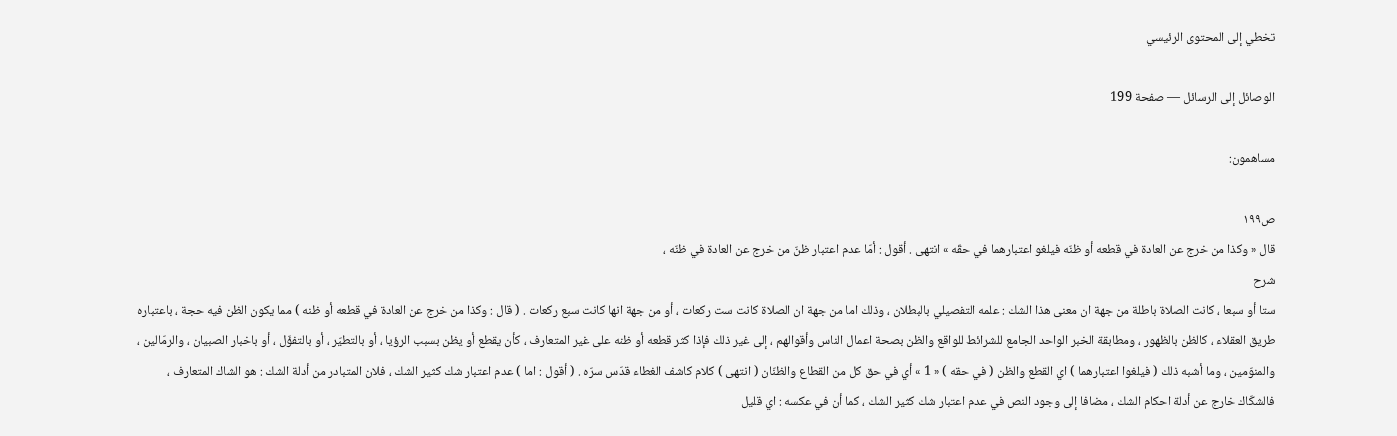تخطي إلى المحتوى الرئيسي

الوصائل إلى الرسائل — صفحة 199

مساهمون:

ص١٩٩
قال « وكذا من خرج عن العادة في قطعه أو ظنّه فيلغو اعتبارهما في حقّه » انتهى . أقول : أمّا عدم اعتبار ظنّ من خرج عن العادة في ظنّه ،
شرح
ستا أو سبعا ، كانت الصلاة باطلة من جهة ان معنى هذا الشك : علمه التفصيلي بالبطلان ، وذلك اما من جهة ان الصلاة كانت ست ركعات ، أو من جهة انها كانت سبع ركعات . ( قال : وكذا من خرج عن العادة في قطعه أو ظنه ) مما يكون الظن فيه حجة ، باعتباره طريق العقلاء ، كالظن بالظهور ، ومطابقة الخبر الواحد الجامع للشرائط للواقع والظن بصحة اعمال الناس وأقوالهم ، إلى غير ذلك فإذا كثر قطعه أو ظنه على غير المتعارف ، كأن يقطع أو يظن بسبب الرؤيا ، أو بالتطيّر ، أو بالتفؤّل ، أو باخبار الصبيان ، والرمّالين ، والمنوّمين ، وما أشبه ذلك ( فيلغوا اعتبارهما ) اي القطع والظن ( في حقه ) « 1 » أي في حق كل من القطاع والظنّان ( انتهى ) كلام كاشف الغطاء قدّس سرّه . ( أقول : اما ) عدم اعتبار شك كثير الشك ، فلان المتبادر من أدلة الشك : هو الشاك المتعارف ، فالشكّاك خارج عن أدلة احكام الشك ، مضافا إلى وجود النص في عدم اعتبار شك كثير الشك ، كما أن في عكسه : اي قليل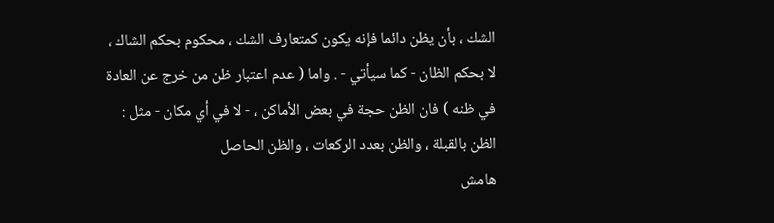الشك ، بأن يظن دائما فإنه يكون كمتعارف الشك ، محكوم بحكم الشاك ، لا بحكم الظان - كما سيأتي - . واما ( عدم اعتبار ظن من خرج عن العادة في ظنه ) فان الظن حجة في بعض الأماكن ، - لا في أي مكان - مثل : الظن بالقبلة ، والظن بعدد الركعات ، والظن الحاصل
هامش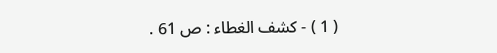( 1 ) - كشف الغطاء : ص 61 .